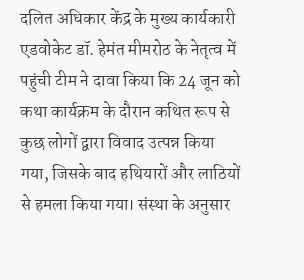दलित अधिकार केंद्र के मुख्य कार्यकारी एडवोकेट डॉ. हेमंत मीमरोठ के नेतृत्व में पहुंची टीम ने दावा किया कि 24 जून को कथा कार्यक्रम के दौरान कथित रूप से कुछ लोगों द्वारा विवाद उत्पन्न किया गया, जिसके बाद हथियारों और लाठियों से हमला किया गया। संस्था के अनुसार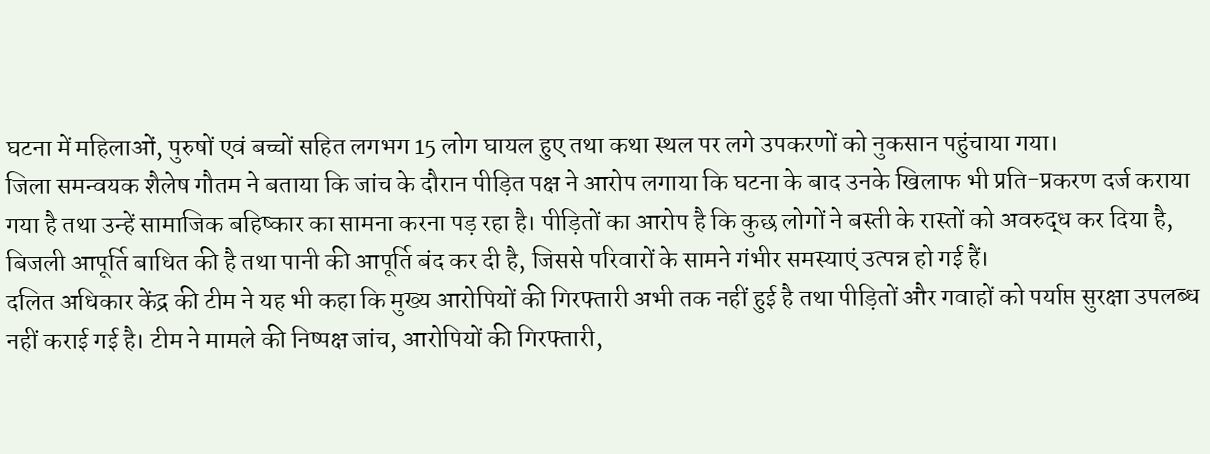घटना में महिलाओं, पुरुषों एवं बच्चों सहित लगभग 15 लोग घायल हुए तथा कथा स्थल पर लगे उपकरणों को नुकसान पहुंचाया गया।
जिला समन्वयक शैलेष गौतम ने बताया कि जांच के दौरान पीड़ित पक्ष ने आरोप लगाया कि घटना के बाद उनके खिलाफ भी प्रति-प्रकरण दर्ज कराया गया है तथा उन्हें सामाजिक बहिष्कार का सामना करना पड़ रहा है। पीड़ितों का आरोप है कि कुछ लोगों ने बस्ती के रास्तों को अवरुद्ध कर दिया है, बिजली आपूर्ति बाधित की है तथा पानी की आपूर्ति बंद कर दी है, जिससे परिवारों के सामने गंभीर समस्याएं उत्पन्न हो गई हैं।
दलित अधिकार केंद्र की टीम ने यह भी कहा कि मुख्य आरोपियों की गिरफ्तारी अभी तक नहीं हुई है तथा पीड़ितों और गवाहों को पर्याप्त सुरक्षा उपलब्ध नहीं कराई गई है। टीम ने मामले की निष्पक्ष जांच, आरोपियों की गिरफ्तारी,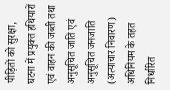पीड़ितों को सुरक्षा, घटना में प्रयुक्त हथियारों एवं वाहन की जब्ती तथा अनुसूचित जाति एवं अनुसूचित जनजाति (अत्याचार निवारण) अधिनियम के तहत निर्धारित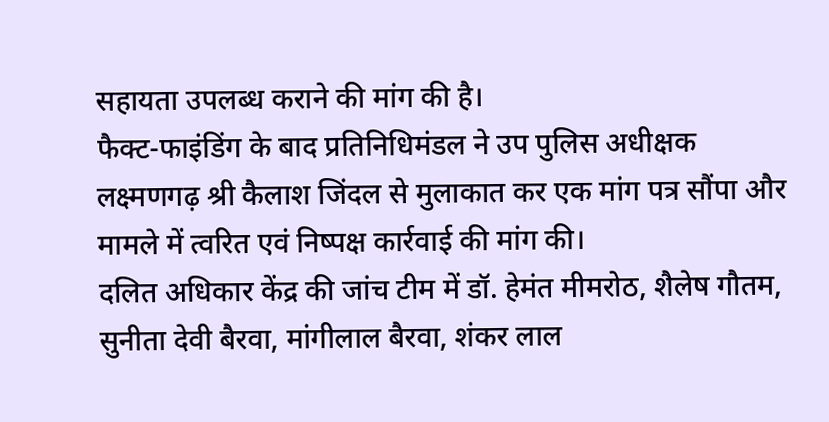सहायता उपलब्ध कराने की मांग की है।
फैक्ट-फाइंडिंग के बाद प्रतिनिधिमंडल ने उप पुलिस अधीक्षक लक्ष्मणगढ़ श्री कैलाश जिंदल से मुलाकात कर एक मांग पत्र सौंपा और मामले में त्वरित एवं निष्पक्ष कार्रवाई की मांग की।
दलित अधिकार केंद्र की जांच टीम में डॉ. हेमंत मीमरोठ, शैलेष गौतम, सुनीता देवी बैरवा, मांगीलाल बैरवा, शंकर लाल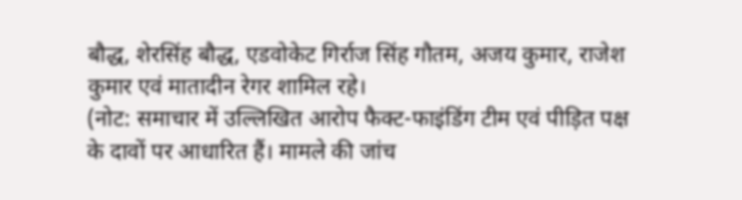बौद्ध, शेरसिंह बौद्ध, एडवोकेट गिर्राज सिंह गौतम, अजय कुमार, राजेश कुमार एवं मातादीन रेगर शामिल रहे।
(नोट: समाचार में उल्लिखित आरोप फैक्ट-फाइंडिंग टीम एवं पीड़ित पक्ष के दावों पर आधारित हैं। मामले की जांच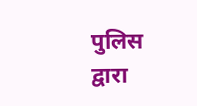पुलिस द्वारा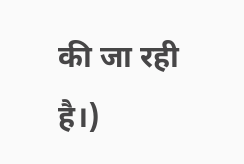की जा रही है।)